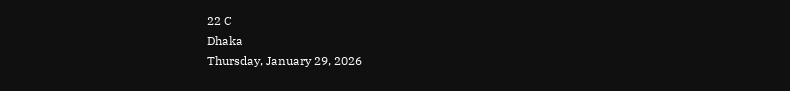22 C
Dhaka
Thursday, January 29, 2026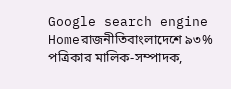Google search engine
Homeরাজনীতিবাংলাদেশে ৯৩% পত্রিকার মালিক-সম্পাদক,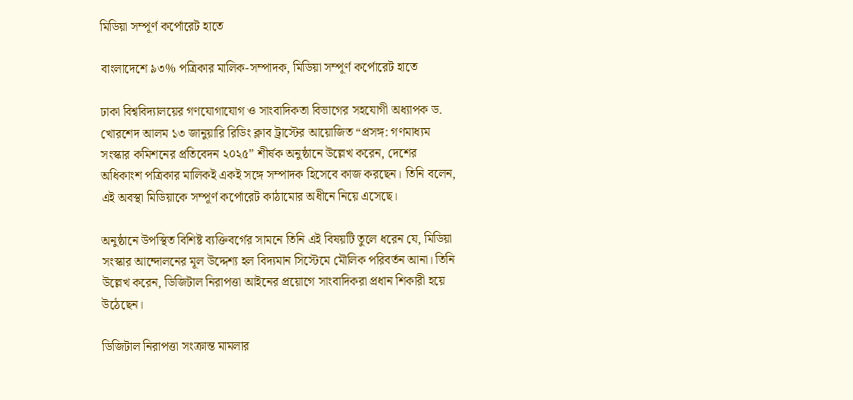মিডিয়া সম্পূর্ণ কর্পোরেট হাতে

বাংলাদেশে ৯৩% পত্রিকার মালিক-সম্পাদক, মিডিয়া সম্পূর্ণ কর্পোরেট হাতে

ঢাকা বিশ্ববিদ্যালয়ের গণযোগাযোগ ও সাংবাদিকতা বিভাগের সহযোগী অধ্যাপক ড. খোরশেদ আলম ১৩ জানুয়ারি রিডিং ক্লাব ট্রাস্টের আয়োজিত “প্রসঙ্গ: গণমাধ্যম সংস্কার কমিশনের প্রতিবেদন ২০২৫” শীর্ষক অনুষ্ঠানে উল্লেখ করেন, দেশের অধিকাংশ পত্রিকার মালিকই একই সঙ্গে সম্পাদক হিসেবে কাজ করছেন। তিনি বলেন, এই অবস্থা মিডিয়াকে সম্পূর্ণ কর্পোরেট কাঠামোর অধীনে নিয়ে এসেছে।

অনুষ্ঠানে উপস্থিত বিশিষ্ট ব্যক্তিবর্গের সামনে তিনি এই বিষয়টি তুলে ধরেন যে, মিডিয়া সংস্কার আন্দোলনের মূল উদ্দেশ্য হল বিদ্যমান সিস্টেমে মৌলিক পরিবর্তন আনা। তিনি উল্লেখ করেন, ডিজিটাল নিরাপত্তা আইনের প্রয়োগে সাংবাদিকরা প্রধান শিকারী হয়ে উঠেছেন।

ডিজিটাল নিরাপত্তা সংক্রান্ত মামলার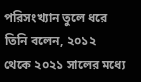পরিসংখ্যান তুলে ধরে তিনি বলেন, ২০১২ থেকে ২০২১ সালের মধ্যে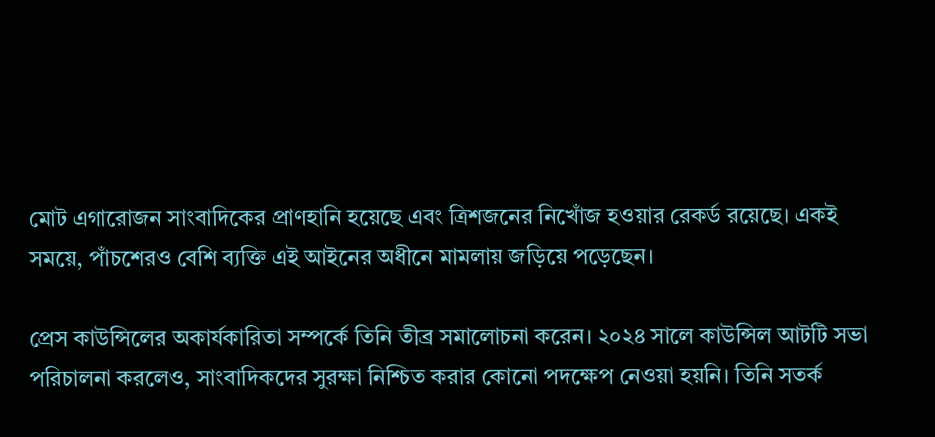মোট এগারোজন সাংবাদিকের প্রাণহানি হয়েছে এবং ত্রিশজনের নিখোঁজ হওয়ার রেকর্ড রয়েছে। একই সময়ে, পাঁচশেরও বেশি ব্যক্তি এই আইনের অধীনে মামলায় জড়িয়ে পড়েছেন।

প্রেস কাউন্সিলের অকার্যকারিতা সম্পর্কে তিনি তীব্র সমালোচনা করেন। ২০২৪ সালে কাউন্সিল আটটি সভা পরিচালনা করলেও, সাংবাদিকদের সুরক্ষা নিশ্চিত করার কোনো পদক্ষেপ নেওয়া হয়নি। তিনি সতর্ক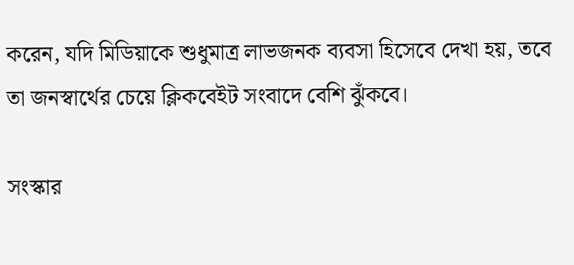করেন, যদি মিডিয়াকে শুধুমাত্র লাভজনক ব্যবসা হিসেবে দেখা হয়, তবে তা জনস্বার্থের চেয়ে ক্লিকবেইট সংবাদে বেশি ঝুঁকবে।

সংস্কার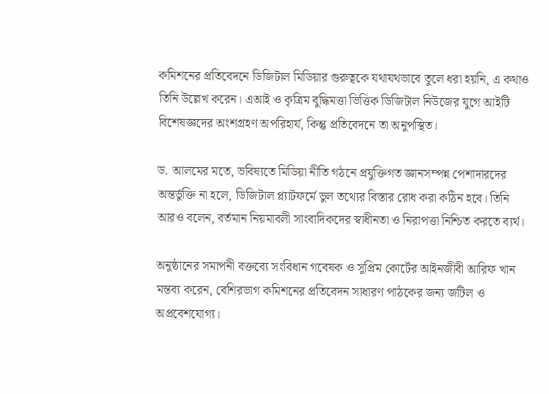কমিশনের প্রতিবেদনে ডিজিটাল মিডিয়ার গুরুত্বকে যথাযথভাবে তুলে ধরা হয়নি, এ কথাও তিনি উল্লেখ করেন। এআই ও কৃত্রিম বুদ্ধিমত্তা ভিত্তিক ডিজিটাল নিউজের যুগে আইটি বিশেষজ্ঞদের অংশগ্রহণ অপরিহার্য, কিন্তু প্রতিবেদনে তা অনুপস্থিত।

ড. আলমের মতে, ভবিষ্যতে মিডিয়া নীতি গঠনে প্রযুক্তিগত জ্ঞানসম্পন্ন পেশাদারদের অন্তর্ভুক্তি না হলে, ডিজিটাল প্ল্যাটফর্মে ভুল তথ্যের বিস্তার রোধ করা কঠিন হবে। তিনি আরও বলেন, বর্তমান নিয়মাবলী সাংবাদিকদের স্বাধীনতা ও নিরাপত্তা নিশ্চিত করতে ব্যর্থ।

অনুষ্ঠানের সমাপনী বক্তব্যে সংবিধান গবেষক ও সুপ্রিম কোর্টের আইনজীবী আরিফ খান মন্তব্য করেন, বেশিরভাগ কমিশনের প্রতিবেদন সাধারণ পাঠকের জন্য জটিল ও অপ্রবেশযোগ্য।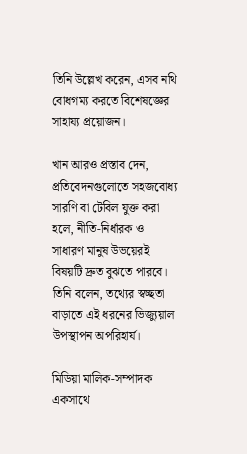তিনি উল্লেখ করেন, এসব নথি বোধগম্য করতে বিশেষজ্ঞের সাহায্য প্রয়োজন।

খান আরও প্রস্তাব দেন, প্রতিবেদনগুলোতে সহজবোধ্য সারণি বা টেবিল যুক্ত করা হলে, নীতি-নির্ধারক ও সাধারণ মানুষ উভয়েরই বিষয়টি দ্রুত বুঝতে পারবে। তিনি বলেন, তথ্যের স্বচ্ছতা বাড়াতে এই ধরনের ভিজ্যুয়াল উপস্থাপন অপরিহার্য।

মিডিয়া মালিক-সম্পাদক একসাথে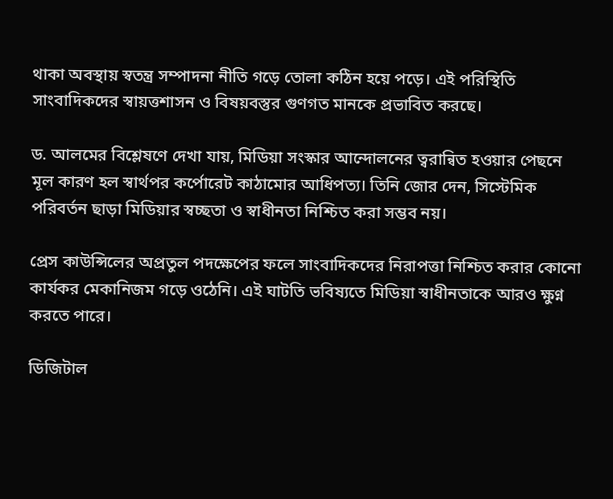থাকা অবস্থায় স্বতন্ত্র সম্পাদনা নীতি গড়ে তোলা কঠিন হয়ে পড়ে। এই পরিস্থিতি সাংবাদিকদের স্বায়ত্তশাসন ও বিষয়বস্তুর গুণগত মানকে প্রভাবিত করছে।

ড. আলমের বিশ্লেষণে দেখা যায়, মিডিয়া সংস্কার আন্দোলনের ত্বরান্বিত হওয়ার পেছনে মূল কারণ হল স্বার্থপর কর্পোরেট কাঠামোর আধিপত্য। তিনি জোর দেন, সিস্টেমিক পরিবর্তন ছাড়া মিডিয়ার স্বচ্ছতা ও স্বাধীনতা নিশ্চিত করা সম্ভব নয়।

প্রেস কাউন্সিলের অপ্রতুল পদক্ষেপের ফলে সাংবাদিকদের নিরাপত্তা নিশ্চিত করার কোনো কার্যকর মেকানিজম গড়ে ওঠেনি। এই ঘাটতি ভবিষ্যতে মিডিয়া স্বাধীনতাকে আরও ক্ষুণ্ন করতে পারে।

ডিজিটাল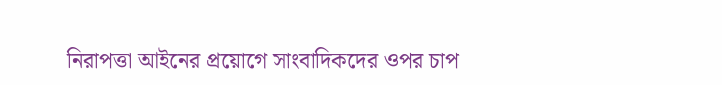নিরাপত্তা আইনের প্রয়োগে সাংবাদিকদের ওপর চাপ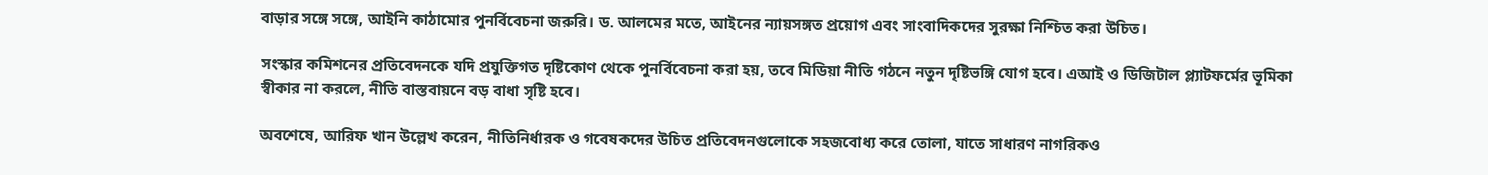বাড়ার সঙ্গে সঙ্গে, আইনি কাঠামোর পুনর্বিবেচনা জরুরি। ড. আলমের মতে, আইনের ন্যায়সঙ্গত প্রয়োগ এবং সাংবাদিকদের সুরক্ষা নিশ্চিত করা উচিত।

সংস্কার কমিশনের প্রতিবেদনকে যদি প্রযুক্তিগত দৃষ্টিকোণ থেকে পুনর্বিবেচনা করা হয়, তবে মিডিয়া নীতি গঠনে নতুন দৃষ্টিভঙ্গি যোগ হবে। এআই ও ডিজিটাল প্ল্যাটফর্মের ভূমিকা স্বীকার না করলে, নীতি বাস্তবায়নে বড় বাধা সৃষ্টি হবে।

অবশেষে, আরিফ খান উল্লেখ করেন, নীতিনির্ধারক ও গবেষকদের উচিত প্রতিবেদনগুলোকে সহজবোধ্য করে তোলা, যাতে সাধারণ নাগরিকও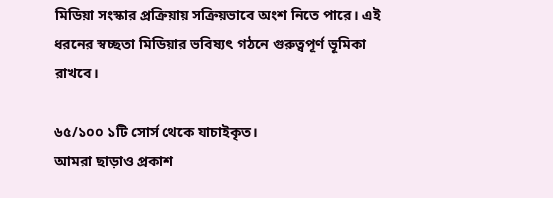মিডিয়া সংস্কার প্রক্রিয়ায় সক্রিয়ভাবে অংশ নিতে পারে। এই ধরনের স্বচ্ছতা মিডিয়ার ভবিষ্যৎ গঠনে গুরুত্বপূর্ণ ভূমিকা রাখবে।

৬৫/১০০ ১টি সোর্স থেকে যাচাইকৃত।
আমরা ছাড়াও প্রকাশ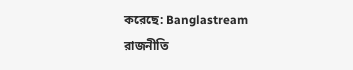করেছে: Banglastream
রাজনীতি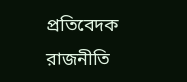প্রতিবেদক
রাজনীতি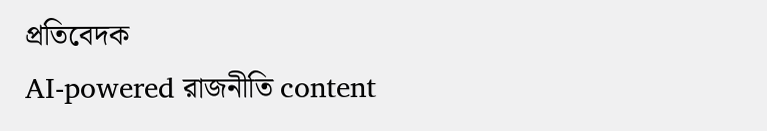প্রতিবেদক
AI-powered রাজনীতি content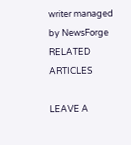writer managed by NewsForge
RELATED ARTICLES

LEAVE A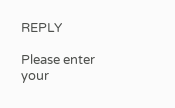REPLY

Please enter your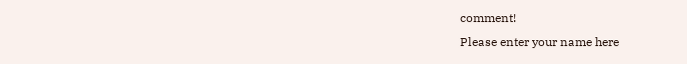comment!
Please enter your name here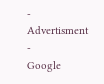- Advertisment -
Google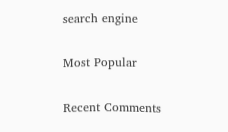search engine

Most Popular

Recent Comments